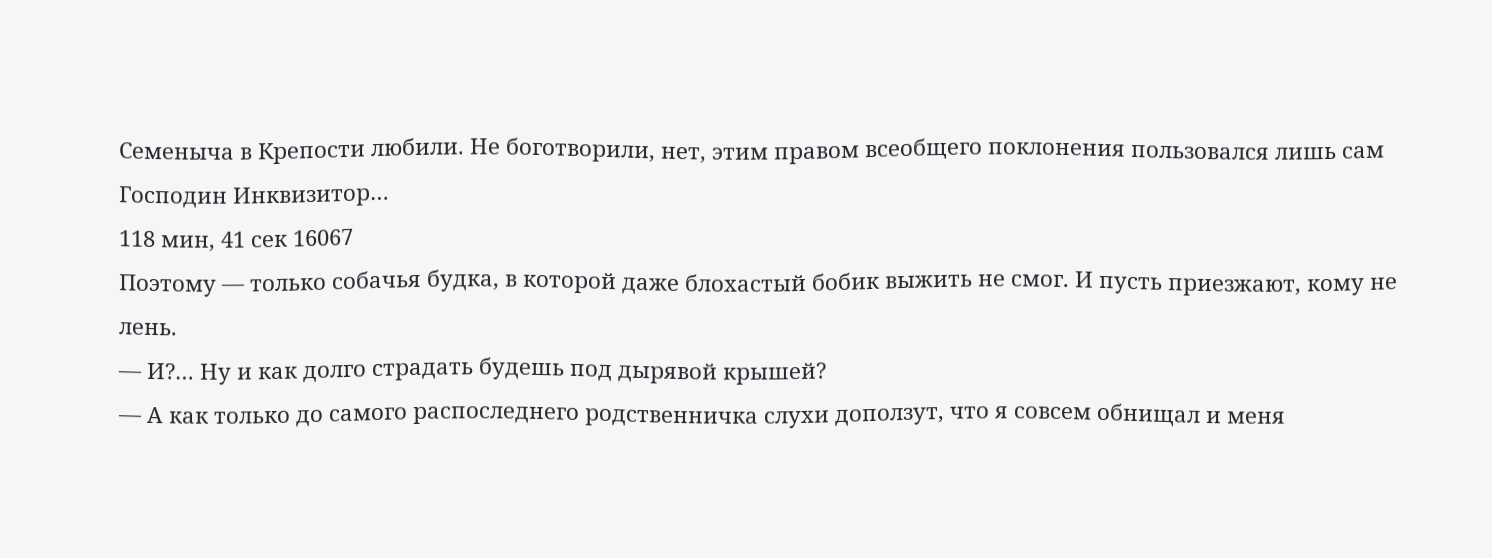Семеныча в Крепости любили. Не боготворили, нет, этим правом всеобщего поклонения пользовался лишь сам Господин Инквизитор…
118 мин, 41 сек 16067
Поэтому — только собачья будка, в которой даже блохастый бобик выжить не смог. И пусть приезжают, кому не лень.
— И?… Ну и как долго страдать будешь под дырявой крышей?
— А как только до самого распоследнего родственничка слухи доползут, что я совсем обнищал и меня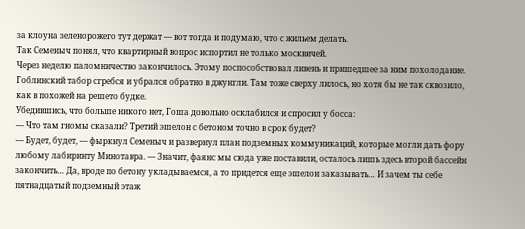за клоуна зеленорожего тут держат — вот тогда и подумаю, что с жильем делать.
Так Семеныч понял, что квартирный вопрос испортил не только москвичей.
Через неделю паломничество закончилось. Этому поспособствовал ливень и пришедшее за ним похолодание. Гоблинский табор сгребся и убрался обратно в джунгли. Там тоже сверху лилось, но хотя бы не так сквозило, как в похожей на решето будке.
Убедившись, что больше никого нет, Гоша довольно осклабился и спросил у босса:
— Что там гномы сказали? Третий эшелон с бетоном точно в срок будет?
— Будет, будет, — фыркнул Семеныч и развернул план подземных коммуникаций, которые могли дать фору любому лабиринту Минотавра. — Значит, фаянс мы сюда уже поставили, осталось лишь здесь второй бассейн закончить… Да, вроде по бетону укладываемся, а то придется еще эшелон заказывать… И зачем ты себе пятнадцатый подземный этаж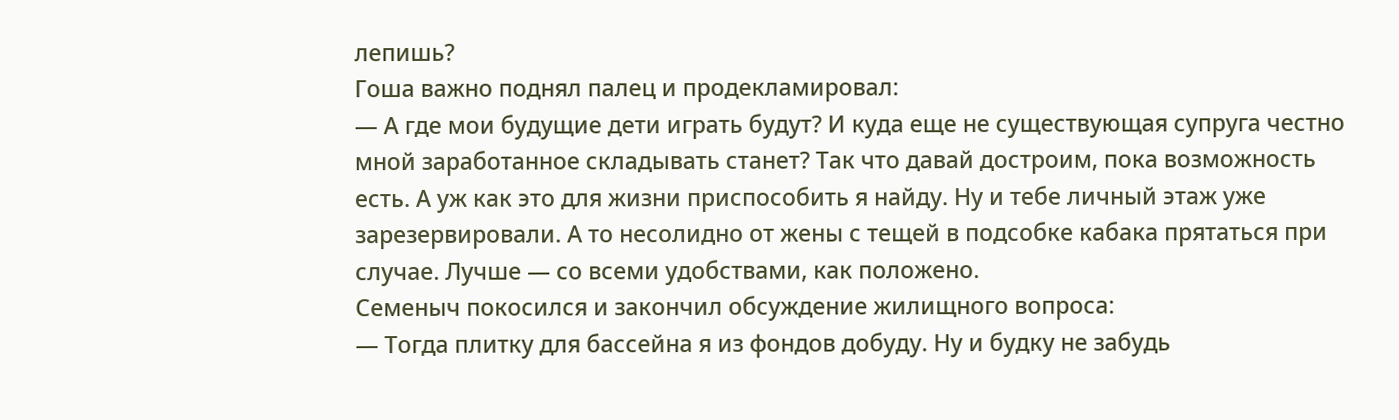лепишь?
Гоша важно поднял палец и продекламировал:
— А где мои будущие дети играть будут? И куда еще не существующая супруга честно мной заработанное складывать станет? Так что давай достроим, пока возможность есть. А уж как это для жизни приспособить я найду. Ну и тебе личный этаж уже зарезервировали. А то несолидно от жены с тещей в подсобке кабака прятаться при случае. Лучше — со всеми удобствами, как положено.
Семеныч покосился и закончил обсуждение жилищного вопроса:
— Тогда плитку для бассейна я из фондов добуду. Ну и будку не забудь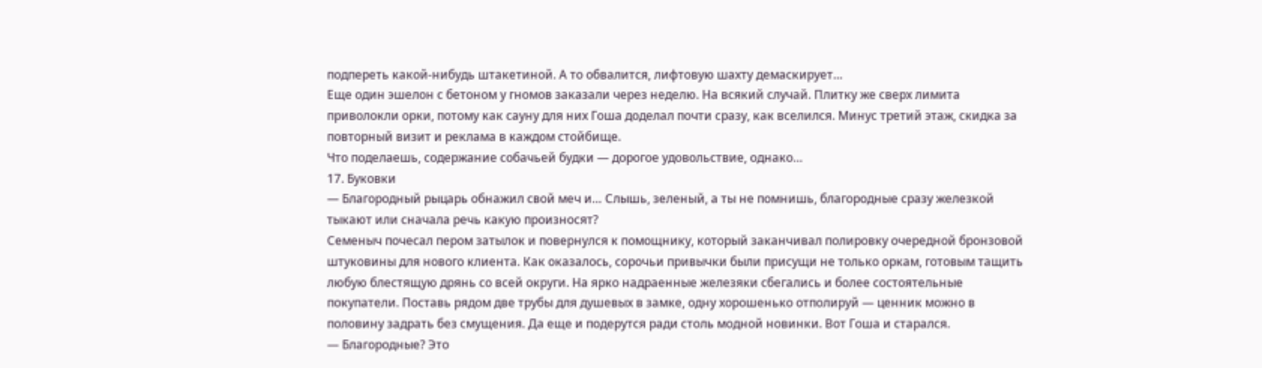подпереть какой-нибудь штакетиной. А то обвалится, лифтовую шахту демаскирует…
Еще один эшелон с бетоном у гномов заказали через неделю. На всякий случай. Плитку же сверх лимита приволокли орки, потому как сауну для них Гоша доделал почти сразу, как вселился. Минус третий этаж, скидка за повторный визит и реклама в каждом стойбище.
Что поделаешь, содержание собачьей будки — дорогое удовольствие, однако…
17. Буковки
— Благородный рыцарь обнажил свой меч и… Слышь, зеленый, а ты не помнишь, благородные сразу железкой тыкают или сначала речь какую произносят?
Семеныч почесал пером затылок и повернулся к помощнику, который заканчивал полировку очередной бронзовой штуковины для нового клиента. Как оказалось, сорочьи привычки были присущи не только оркам, готовым тащить любую блестящую дрянь со всей округи. На ярко надраенные железяки сбегались и более состоятельные покупатели. Поставь рядом две трубы для душевых в замке, одну хорошенько отполируй — ценник можно в половину задрать без смущения. Да еще и подерутся ради столь модной новинки. Вот Гоша и старался.
— Благородные? Это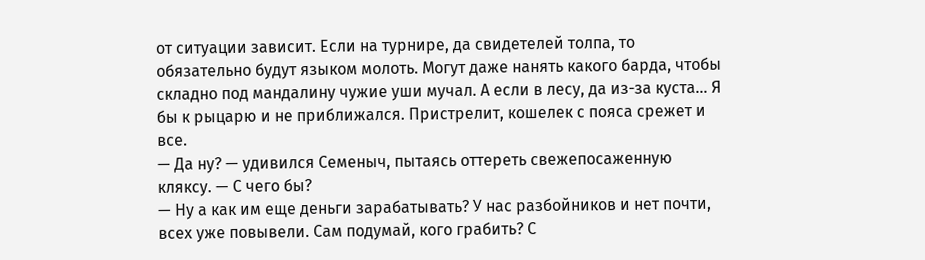от ситуации зависит. Если на турнире, да свидетелей толпа, то обязательно будут языком молоть. Могут даже нанять какого барда, чтобы складно под мандалину чужие уши мучал. А если в лесу, да из-за куста… Я бы к рыцарю и не приближался. Пристрелит, кошелек с пояса срежет и все.
— Да ну? — удивился Семеныч, пытаясь оттереть свежепосаженную кляксу. — С чего бы?
— Ну а как им еще деньги зарабатывать? У нас разбойников и нет почти, всех уже повывели. Сам подумай, кого грабить? С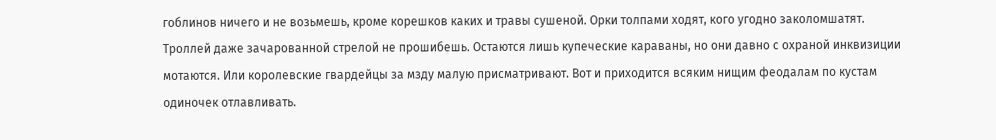гоблинов ничего и не возьмешь, кроме корешков каких и травы сушеной. Орки толпами ходят, кого угодно заколомшатят. Троллей даже зачарованной стрелой не прошибешь. Остаются лишь купеческие караваны, но они давно с охраной инквизиции мотаются. Или королевские гвардейцы за мзду малую присматривают. Вот и приходится всяким нищим феодалам по кустам одиночек отлавливать.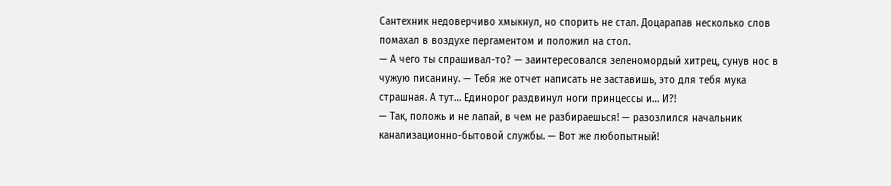Сантехник недоверчиво хмыкнул, но спорить не стал. Доцарапав несколько слов помахал в воздухе пергаментом и положил на стол.
— А чего ты спрашивал-то? — заинтересовался зеленомордый хитрец, сунув нос в чужую писанину. — Тебя же отчет написать не заставишь, это для тебя мука страшная. А тут… Единорог раздвинул ноги принцессы и… И?!
— Так, положь и не лапай, в чем не разбираешься! — разозлился начальник канализационно-бытовой службы. — Вот же любопытный!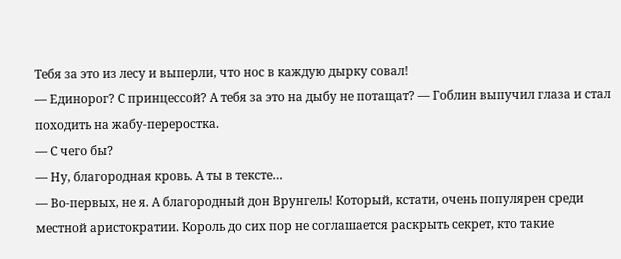Тебя за это из лесу и выперли, что нос в каждую дырку совал!
— Единорог? С принцессой? А тебя за это на дыбу не потащат? — Гоблин выпучил глаза и стал походить на жабу-переростка.
— С чего бы?
— Ну, благородная кровь. А ты в тексте…
— Во-первых, не я. А благородный дон Врунгель! Который, кстати, очень популярен среди местной аристократии. Король до сих пор не соглашается раскрыть секрет, кто такие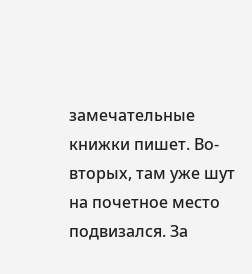замечательные книжки пишет. Во-вторых, там уже шут на почетное место подвизался. За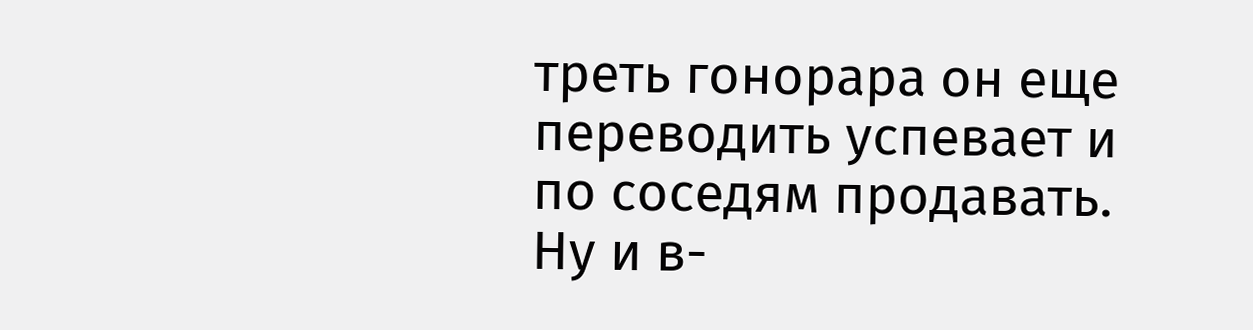треть гонорара он еще переводить успевает и по соседям продавать. Ну и в-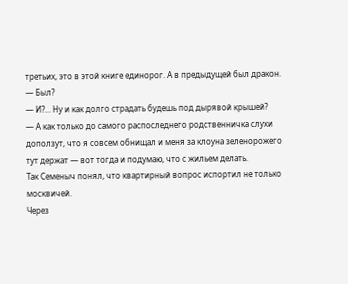третьих, это в этой книге единорог. А в предыдущей был дракон.
— Был?
— И?… Ну и как долго страдать будешь под дырявой крышей?
— А как только до самого распоследнего родственничка слухи доползут, что я совсем обнищал и меня за клоуна зеленорожего тут держат — вот тогда и подумаю, что с жильем делать.
Так Семеныч понял, что квартирный вопрос испортил не только москвичей.
Через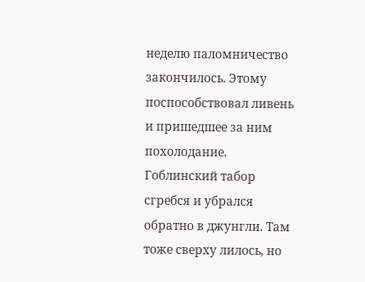неделю паломничество закончилось. Этому поспособствовал ливень и пришедшее за ним похолодание. Гоблинский табор сгребся и убрался обратно в джунгли. Там тоже сверху лилось, но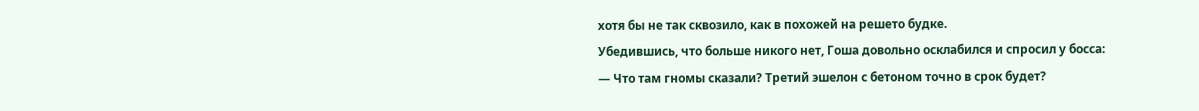хотя бы не так сквозило, как в похожей на решето будке.
Убедившись, что больше никого нет, Гоша довольно осклабился и спросил у босса:
— Что там гномы сказали? Третий эшелон с бетоном точно в срок будет?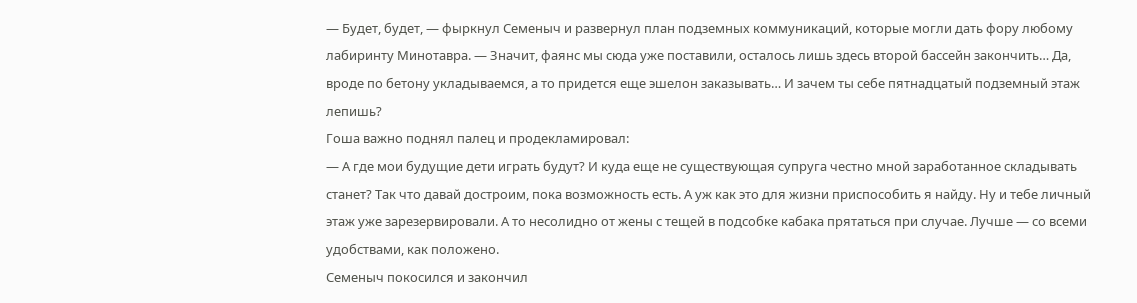— Будет, будет, — фыркнул Семеныч и развернул план подземных коммуникаций, которые могли дать фору любому лабиринту Минотавра. — Значит, фаянс мы сюда уже поставили, осталось лишь здесь второй бассейн закончить… Да, вроде по бетону укладываемся, а то придется еще эшелон заказывать… И зачем ты себе пятнадцатый подземный этаж лепишь?
Гоша важно поднял палец и продекламировал:
— А где мои будущие дети играть будут? И куда еще не существующая супруга честно мной заработанное складывать станет? Так что давай достроим, пока возможность есть. А уж как это для жизни приспособить я найду. Ну и тебе личный этаж уже зарезервировали. А то несолидно от жены с тещей в подсобке кабака прятаться при случае. Лучше — со всеми удобствами, как положено.
Семеныч покосился и закончил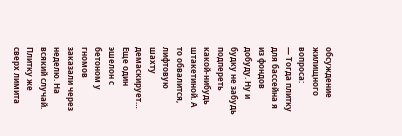обсуждение жилищного вопроса:
— Тогда плитку для бассейна я из фондов добуду. Ну и будку не забудь подпереть какой-нибудь штакетиной. А то обвалится, лифтовую шахту демаскирует…
Еще один эшелон с бетоном у гномов заказали через неделю. На всякий случай. Плитку же сверх лимита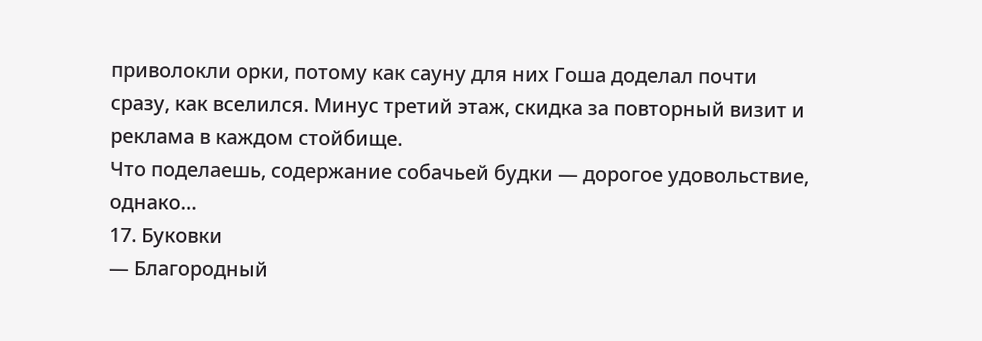приволокли орки, потому как сауну для них Гоша доделал почти сразу, как вселился. Минус третий этаж, скидка за повторный визит и реклама в каждом стойбище.
Что поделаешь, содержание собачьей будки — дорогое удовольствие, однако…
17. Буковки
— Благородный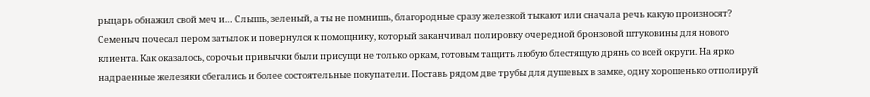рыцарь обнажил свой меч и… Слышь, зеленый, а ты не помнишь, благородные сразу железкой тыкают или сначала речь какую произносят?
Семеныч почесал пером затылок и повернулся к помощнику, который заканчивал полировку очередной бронзовой штуковины для нового клиента. Как оказалось, сорочьи привычки были присущи не только оркам, готовым тащить любую блестящую дрянь со всей округи. На ярко надраенные железяки сбегались и более состоятельные покупатели. Поставь рядом две трубы для душевых в замке, одну хорошенько отполируй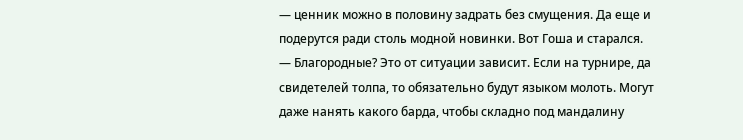— ценник можно в половину задрать без смущения. Да еще и подерутся ради столь модной новинки. Вот Гоша и старался.
— Благородные? Это от ситуации зависит. Если на турнире, да свидетелей толпа, то обязательно будут языком молоть. Могут даже нанять какого барда, чтобы складно под мандалину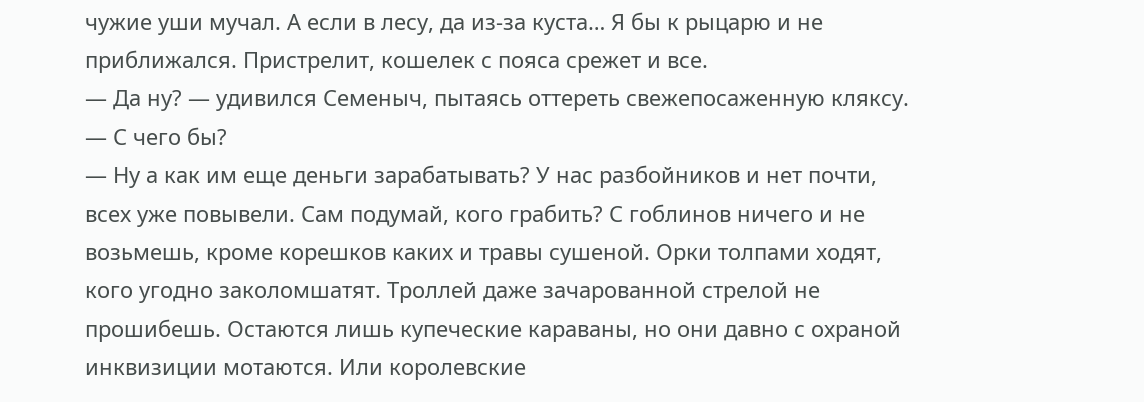чужие уши мучал. А если в лесу, да из-за куста… Я бы к рыцарю и не приближался. Пристрелит, кошелек с пояса срежет и все.
— Да ну? — удивился Семеныч, пытаясь оттереть свежепосаженную кляксу. — С чего бы?
— Ну а как им еще деньги зарабатывать? У нас разбойников и нет почти, всех уже повывели. Сам подумай, кого грабить? С гоблинов ничего и не возьмешь, кроме корешков каких и травы сушеной. Орки толпами ходят, кого угодно заколомшатят. Троллей даже зачарованной стрелой не прошибешь. Остаются лишь купеческие караваны, но они давно с охраной инквизиции мотаются. Или королевские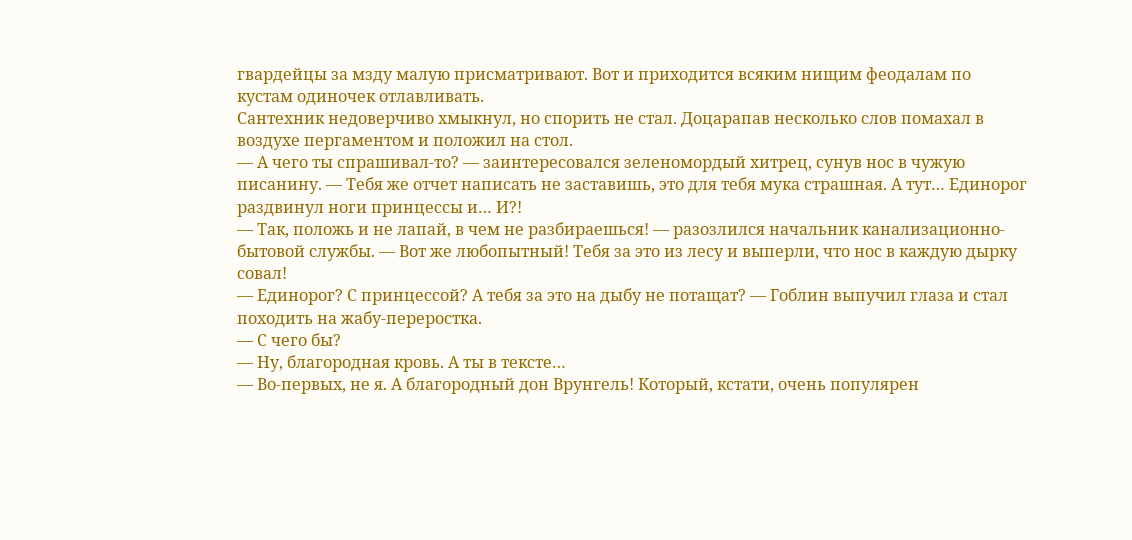гвардейцы за мзду малую присматривают. Вот и приходится всяким нищим феодалам по кустам одиночек отлавливать.
Сантехник недоверчиво хмыкнул, но спорить не стал. Доцарапав несколько слов помахал в воздухе пергаментом и положил на стол.
— А чего ты спрашивал-то? — заинтересовался зеленомордый хитрец, сунув нос в чужую писанину. — Тебя же отчет написать не заставишь, это для тебя мука страшная. А тут… Единорог раздвинул ноги принцессы и… И?!
— Так, положь и не лапай, в чем не разбираешься! — разозлился начальник канализационно-бытовой службы. — Вот же любопытный! Тебя за это из лесу и выперли, что нос в каждую дырку совал!
— Единорог? С принцессой? А тебя за это на дыбу не потащат? — Гоблин выпучил глаза и стал походить на жабу-переростка.
— С чего бы?
— Ну, благородная кровь. А ты в тексте…
— Во-первых, не я. А благородный дон Врунгель! Который, кстати, очень популярен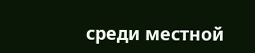среди местной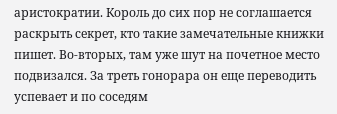аристократии. Король до сих пор не соглашается раскрыть секрет, кто такие замечательные книжки пишет. Во-вторых, там уже шут на почетное место подвизался. За треть гонорара он еще переводить успевает и по соседям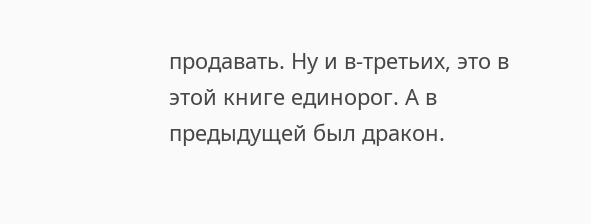продавать. Ну и в-третьих, это в этой книге единорог. А в предыдущей был дракон.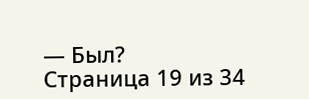— Был?
Страница 19 из 34